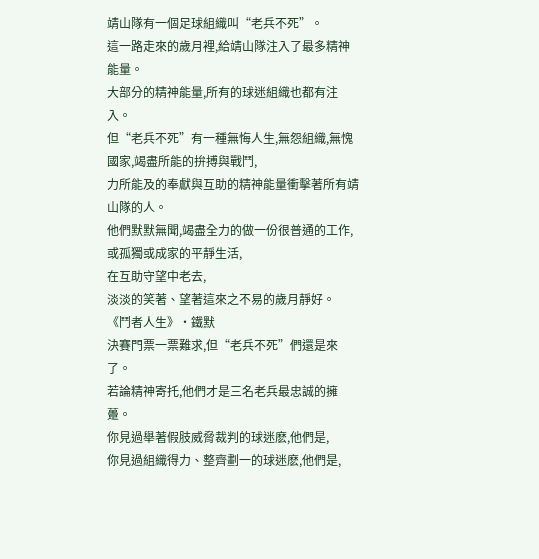靖山隊有一個足球組織叫“老兵不死”。
這一路走來的歲月裡,給靖山隊注入了最多精神能量。
大部分的精神能量,所有的球迷組織也都有注入。
但“老兵不死”有一種無悔人生,無怨組織,無愧國家,竭盡所能的拚搏與戰鬥,
力所能及的奉獻與互助的精神能量衝擊著所有靖山隊的人。
他們默默無聞,竭盡全力的做一份很普通的工作,
或孤獨或成家的平靜生活,
在互助守望中老去,
淡淡的笑著、望著這來之不易的歲月靜好。
《鬥者人生》·鐵默
決賽門票一票難求,但“老兵不死”們還是來了。
若論精神寄托,他們才是三名老兵最忠誠的擁躉。
你見過舉著假肢威脅裁判的球迷麽,他們是,
你見過組織得力、整齊劃一的球迷麽,他們是,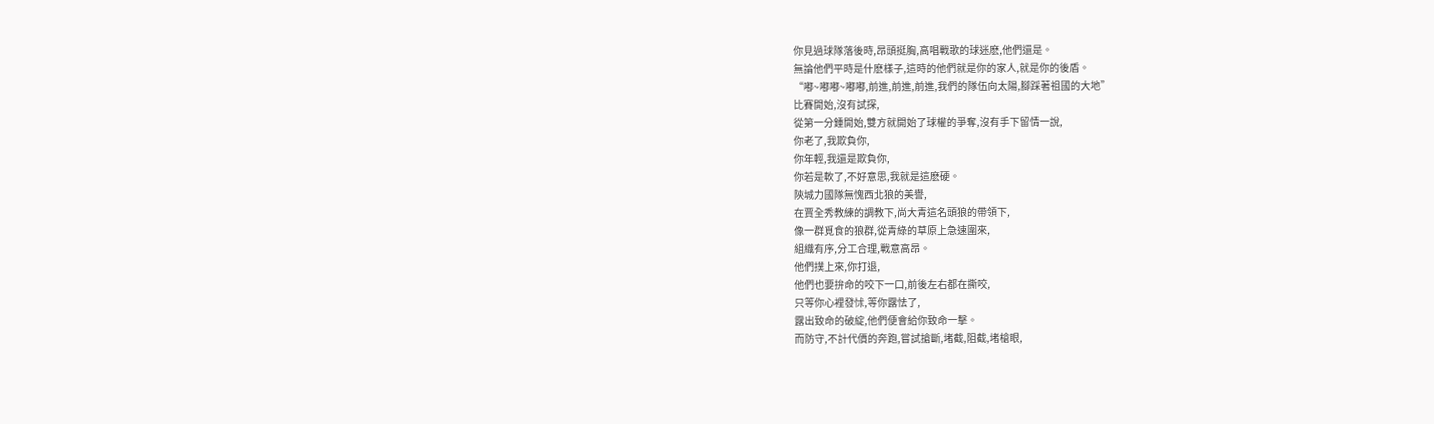你見過球隊落後時,昂頭挺胸,高唱戰歌的球迷麽,他們還是。
無論他們平時是什麽樣子,這時的他們就是你的家人,就是你的後盾。
“嘟~嘟嘟~嘟嘟,前進,前進,前進,我們的隊伍向太陽,腳踩著祖國的大地”
比賽開始,沒有試探,
從第一分鍾開始,雙方就開始了球權的爭奪,沒有手下留情一說,
你老了,我欺負你,
你年輕,我還是欺負你,
你若是軟了,不好意思,我就是這麽硬。
陝城力國隊無愧西北狼的美譽,
在賈全秀教練的調教下,尚大青這名頭狼的帶領下,
像一群覓食的狼群,從青綠的草原上急速圍來,
組織有序,分工合理,戰意高昂。
他們撲上來,你打退,
他們也要拚命的咬下一口,前後左右都在撕咬,
只等你心裡發怵,等你露怯了,
露出致命的破綻,他們便會給你致命一擊。
而防守,不計代價的奔跑,嘗試搶斷,堵截,阻截,堵槍眼,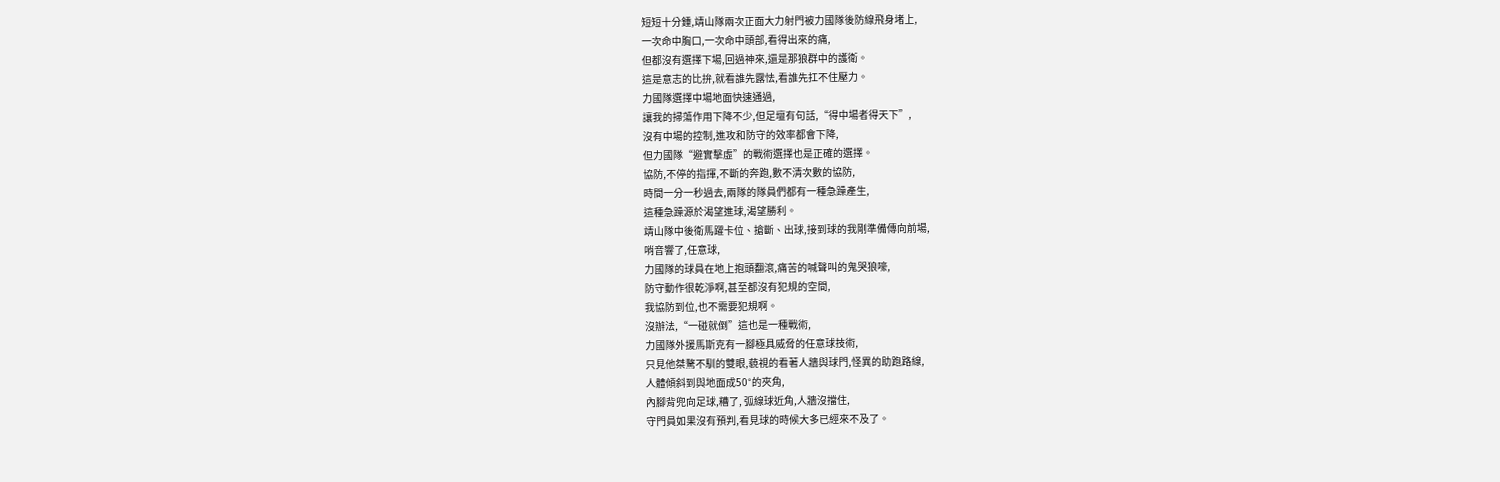短短十分鍾,靖山隊兩次正面大力射門被力國隊後防線飛身堵上,
一次命中胸口,一次命中頭部,看得出來的痛,
但都沒有選擇下場,回過神來,還是那狼群中的護衛。
這是意志的比拚,就看誰先露怯,看誰先扛不住壓力。
力國隊選擇中場地面快速通過,
讓我的掃蕩作用下降不少,但足壇有句話,“得中場者得天下”,
沒有中場的控制,進攻和防守的效率都會下降,
但力國隊“避實擊虛”的戰術選擇也是正確的選擇。
協防,不停的指揮,不斷的奔跑,數不清次數的協防,
時間一分一秒過去,兩隊的隊員們都有一種急躁產生,
這種急躁源於渴望進球,渴望勝利。
靖山隊中後衛馬躍卡位、搶斷、出球,接到球的我剛準備傳向前場,
哨音響了,任意球,
力國隊的球員在地上抱頭翻滾,痛苦的喊聲叫的鬼哭狼嚎,
防守動作很乾淨啊,甚至都沒有犯規的空間,
我協防到位,也不需要犯規啊。
沒辦法,“一碰就倒”這也是一種戰術,
力國隊外援馬斯克有一腳極具威脅的任意球技術,
只見他桀驁不馴的雙眼,藐視的看著人牆與球門,怪異的助跑路線,
人體傾斜到與地面成50°的夾角,
內腳背兜向足球,糟了, 弧線球近角,人牆沒擋住,
守門員如果沒有預判,看見球的時候大多已經來不及了。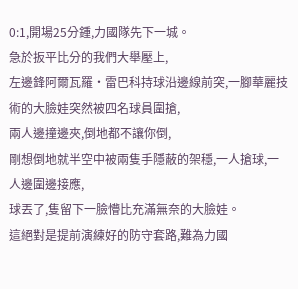0:1,開場25分鍾,力國隊先下一城。
急於扳平比分的我們大舉壓上,
左邊鋒阿爾瓦羅·雷巴科持球沿邊線前突,一腳華麗技術的大臉娃突然被四名球員圍搶,
兩人邊撞邊夾,倒地都不讓你倒,
剛想倒地就半空中被兩隻手隱蔽的架穩,一人搶球,一人邊圍邊接應,
球丟了,隻留下一臉懵比充滿無奈的大臉娃。
這絕對是提前演練好的防守套路,難為力國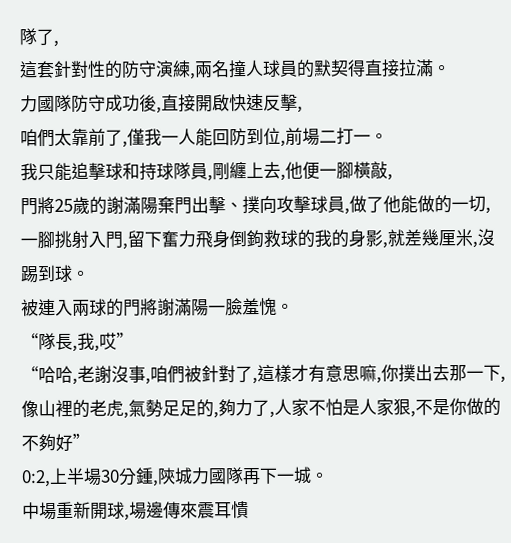隊了,
這套針對性的防守演練,兩名撞人球員的默契得直接拉滿。
力國隊防守成功後,直接開啟快速反擊,
咱們太靠前了,僅我一人能回防到位,前場二打一。
我只能追擊球和持球隊員,剛纏上去,他便一腳橫敲,
門將25歲的謝滿陽棄門出擊、撲向攻擊球員,做了他能做的一切,
一腳挑射入門,留下奮力飛身倒鉤救球的我的身影,就差幾厘米,沒踢到球。
被連入兩球的門將謝滿陽一臉羞愧。
“隊長,我,哎”
“哈哈,老謝沒事,咱們被針對了,這樣才有意思嘛,你撲出去那一下,像山裡的老虎,氣勢足足的,夠力了,人家不怕是人家狠,不是你做的不夠好”
0:2,上半場30分鍾,陝城力國隊再下一城。
中場重新開球,場邊傳來震耳憒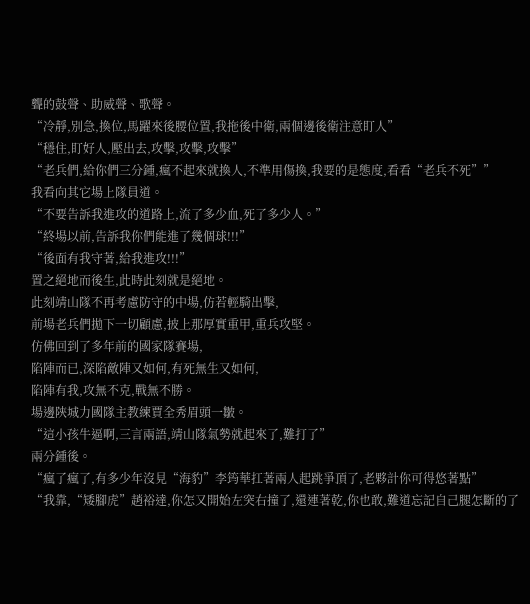聾的鼓聲、助威聲、歌聲。
“冷靜,別急,換位,馬躍來後腰位置,我拖後中衛,兩個邊後衛注意盯人”
“穩住,盯好人,壓出去,攻擊,攻擊,攻擊”
“老兵們,給你們三分鍾,瘋不起來就換人,不準用傷換,我要的是態度,看看“老兵不死””
我看向其它場上隊員道。
“不要告訴我進攻的道路上,流了多少血,死了多少人。”
“終場以前,告訴我你們能進了幾個球!!!”
“後面有我守著,給我進攻!!!”
置之絕地而後生,此時此刻就是絕地。
此刻靖山隊不再考慮防守的中場,仿若輕騎出擊,
前場老兵們拋下一切顧慮,披上那厚實重甲,重兵攻堅。
仿佛回到了多年前的國家隊賽場,
陷陣而已,深陷敵陣又如何,有死無生又如何,
陷陣有我,攻無不克,戰無不勝。
場邊陝城力國隊主教練賈全秀眉頭一皺。
“這小孩牛逼啊,三言兩語,靖山隊氣勢就起來了,難打了”
兩分鍾後。
“瘋了瘋了,有多少年沒見“海豹”李筠華扛著兩人起跳爭頂了,老夥計你可得悠著點”
“我靠,“矮腳虎”趙裕達,你怎又開始左突右撞了,還連著乾,你也敢,難道忘記自己腿怎斷的了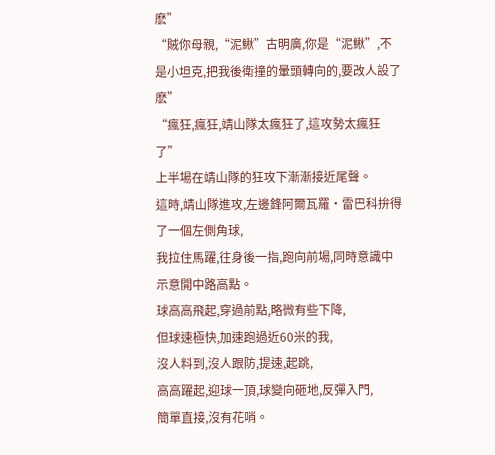麽”
“賊你母親,“泥鰍”古明廣,你是“泥鰍”,不是小坦克,把我後衛撞的暈頭轉向的,要改人設了麽”
“瘋狂,瘋狂,靖山隊太瘋狂了,這攻勢太瘋狂了”
上半場在靖山隊的狂攻下漸漸接近尾聲。
這時,靖山隊進攻,左邊鋒阿爾瓦羅·雷巴科拚得了一個左側角球,
我拉住馬躍,往身後一指,跑向前場,同時意識中示意開中路高點。
球高高飛起,穿過前點,略微有些下降,
但球速極快,加速跑過近60米的我,
沒人料到,沒人跟防,提速,起跳,
高高躍起,迎球一頂,球變向砸地,反彈入門,
簡單直接,沒有花哨。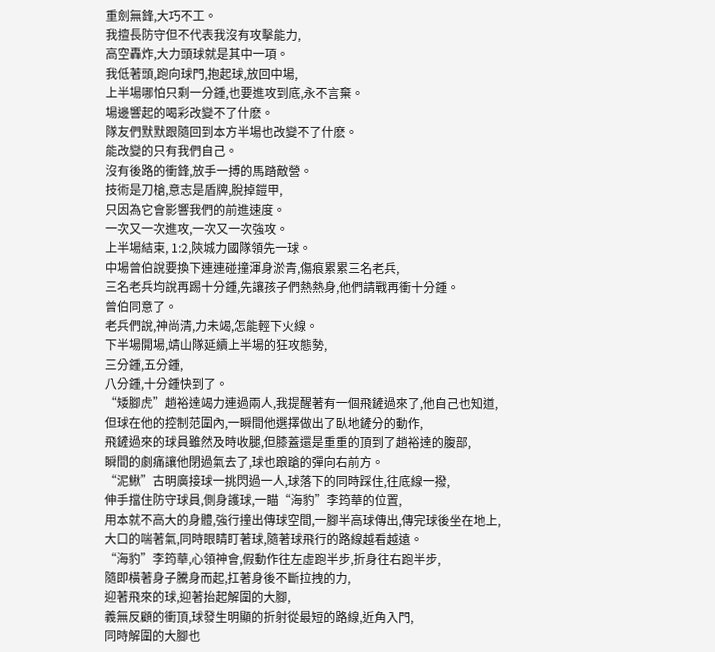重劍無鋒,大巧不工。
我擅長防守但不代表我沒有攻擊能力,
高空轟炸,大力頭球就是其中一項。
我低著頭,跑向球門,抱起球,放回中場,
上半場哪怕只剩一分鍾,也要進攻到底,永不言棄。
場邊響起的喝彩改變不了什麽。
隊友們默默跟隨回到本方半場也改變不了什麽。
能改變的只有我們自己。
沒有後路的衝鋒,放手一搏的馬踏敵營。
技術是刀槍,意志是盾牌,脫掉鎧甲,
只因為它會影響我們的前進速度。
一次又一次進攻,一次又一次強攻。
上半場結束, 1:2,陝城力國隊領先一球。
中場曾伯說要換下連連碰撞渾身淤青,傷痕累累三名老兵,
三名老兵均說再踢十分鍾,先讓孩子們熱熱身,他們請戰再衝十分鍾。
曾伯同意了。
老兵們說,神尚清,力未竭,怎能輕下火線。
下半場開場,靖山隊延續上半場的狂攻態勢,
三分鍾,五分鍾,
八分鍾,十分鍾快到了。
“矮腳虎”趙裕達竭力連過兩人,我提醒著有一個飛鏟過來了,他自己也知道,
但球在他的控制范圍內,一瞬間他選擇做出了臥地鏟分的動作,
飛鏟過來的球員雖然及時收腿,但膝蓋還是重重的頂到了趙裕達的腹部,
瞬間的劇痛讓他閉過氣去了,球也踉蹌的彈向右前方。
“泥鰍”古明廣接球一挑閃過一人,球落下的同時踩住,往底線一撥,
伸手擋住防守球員,側身護球,一瞄“海豹”李筠華的位置,
用本就不高大的身體,強行撞出傳球空間,一腳半高球傳出,傳完球後坐在地上,
大口的喘著氣,同時眼睛盯著球,隨著球飛行的路線越看越遠。
“海豹”李筠華,心領神會,假動作往左虛跑半步,折身往右跑半步,
隨即橫著身子騰身而起,扛著身後不斷拉拽的力,
迎著飛來的球,迎著抬起解圍的大腳,
義無反顧的衝頂,球發生明顯的折射從最短的路線,近角入門,
同時解圍的大腳也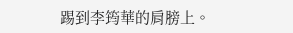踢到李筠華的肩膀上。